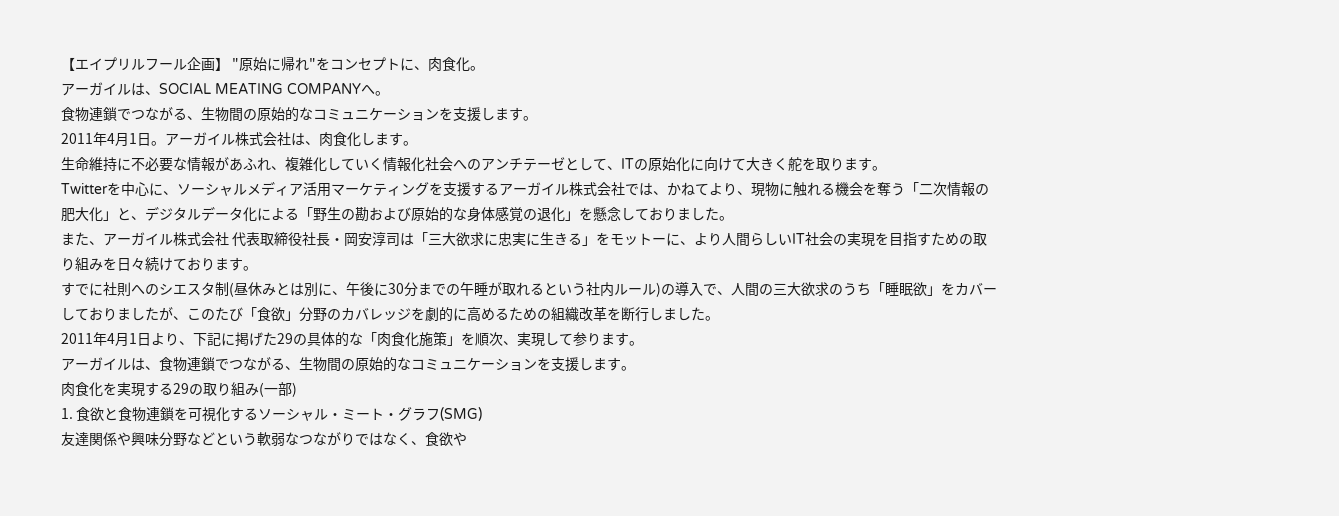【エイプリルフール企画】 "原始に帰れ"をコンセプトに、肉食化。
アーガイルは、SOCIAL MEATING COMPANYへ。
食物連鎖でつながる、生物間の原始的なコミュニケーションを支援します。
2011年4月1日。アーガイル株式会社は、肉食化します。
生命維持に不必要な情報があふれ、複雑化していく情報化社会へのアンチテーゼとして、ITの原始化に向けて大きく舵を取ります。
Twitterを中心に、ソーシャルメディア活用マーケティングを支援するアーガイル株式会社では、かねてより、現物に触れる機会を奪う「二次情報の肥大化」と、デジタルデータ化による「野生の勘および原始的な身体感覚の退化」を懸念しておりました。
また、アーガイル株式会社 代表取締役社長・岡安淳司は「三大欲求に忠実に生きる」をモットーに、より人間らしいIT社会の実現を目指すための取り組みを日々続けております。
すでに社則へのシエスタ制(昼休みとは別に、午後に30分までの午睡が取れるという社内ルール)の導入で、人間の三大欲求のうち「睡眠欲」をカバーしておりましたが、このたび「食欲」分野のカバレッジを劇的に高めるための組織改革を断行しました。
2011年4月1日より、下記に掲げた29の具体的な「肉食化施策」を順次、実現して参ります。
アーガイルは、食物連鎖でつながる、生物間の原始的なコミュニケーションを支援します。
肉食化を実現する29の取り組み(一部)
1. 食欲と食物連鎖を可視化するソーシャル・ミート・グラフ(SMG)
友達関係や興味分野などという軟弱なつながりではなく、食欲や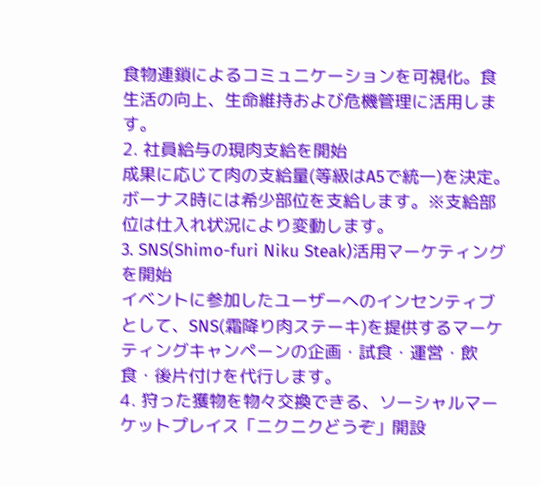食物連鎖によるコミュニケーションを可視化。食生活の向上、生命維持および危機管理に活用します。
2. 社員給与の現肉支給を開始
成果に応じて肉の支給量(等級はA5で統一)を決定。ボーナス時には希少部位を支給します。※支給部位は仕入れ状況により変動します。
3. SNS(Shimo-furi Niku Steak)活用マーケティングを開始
イベントに参加したユーザーへのインセンティブとして、SNS(霜降り肉ステーキ)を提供するマーケティングキャンペーンの企画・試食・運営・飲食・後片付けを代行します。
4. 狩った獲物を物々交換できる、ソーシャルマーケットプレイス「ニクニクどうぞ」開設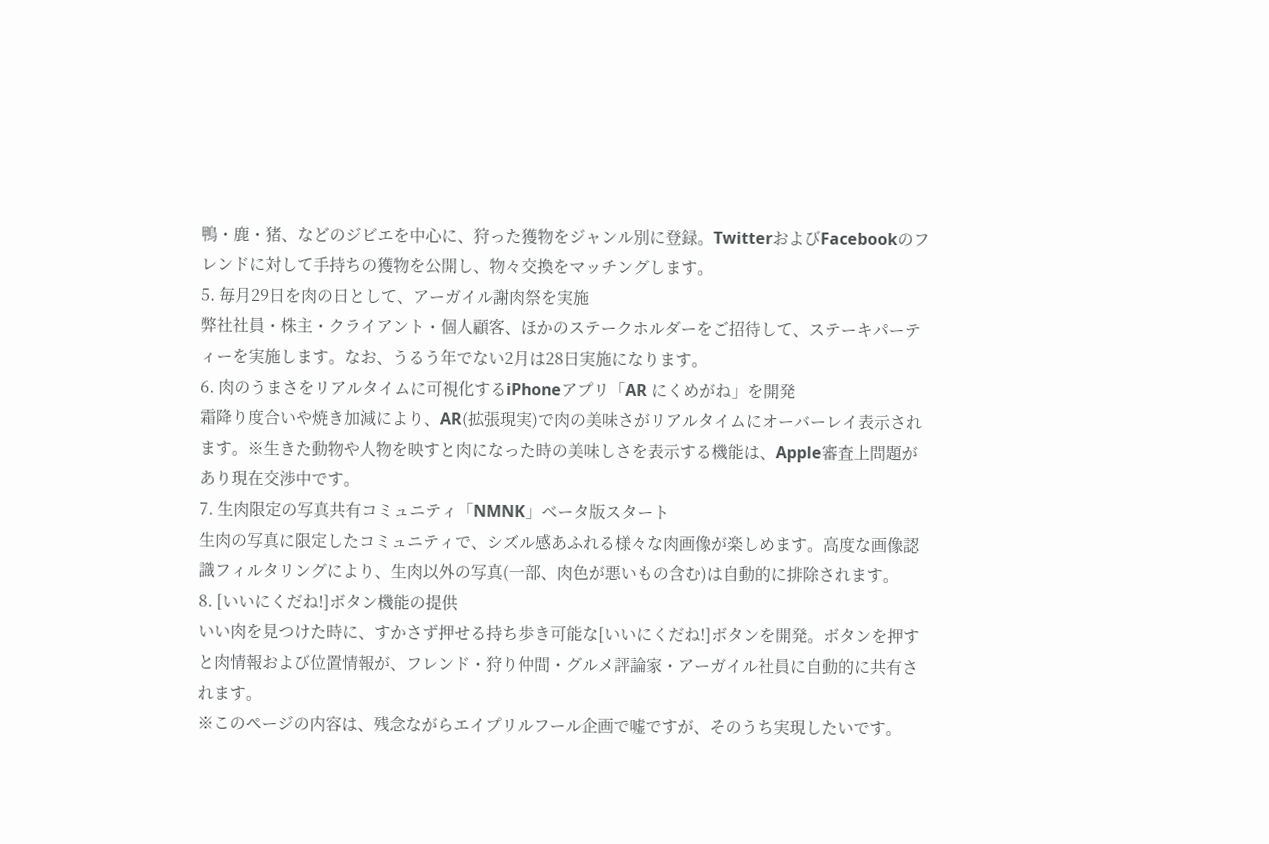鴨・鹿・猪、などのジビエを中心に、狩った獲物をジャンル別に登録。TwitterおよびFacebookのフレンドに対して手持ちの獲物を公開し、物々交換をマッチングします。
5. 毎月29日を肉の日として、アーガイル謝肉祭を実施
弊社社員・株主・クライアント・個人顧客、ほかのステークホルダーをご招待して、ステーキパーティーを実施します。なお、うるう年でない2月は28日実施になります。
6. 肉のうまさをリアルタイムに可視化するiPhoneアプリ「AR にくめがね」を開発
霜降り度合いや焼き加減により、AR(拡張現実)で肉の美味さがリアルタイムにオーバーレイ表示されます。※生きた動物や人物を映すと肉になった時の美味しさを表示する機能は、Apple審査上問題があり現在交渉中です。
7. 生肉限定の写真共有コミュニティ「NMNK」ベータ版スタート
生肉の写真に限定したコミュニティで、シズル感あふれる様々な肉画像が楽しめます。高度な画像認識フィルタリングにより、生肉以外の写真(一部、肉色が悪いもの含む)は自動的に排除されます。
8. [いいにくだね!]ボタン機能の提供
いい肉を見つけた時に、すかさず押せる持ち歩き可能な[いいにくだね!]ボタンを開発。ボタンを押すと肉情報および位置情報が、フレンド・狩り仲間・グルメ評論家・アーガイル社員に自動的に共有されます。
※このページの内容は、残念ながらエイプリルフール企画で嘘ですが、そのうち実現したいです。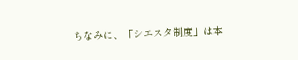ちなみに、「シエスタ制度」は本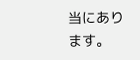当にあります。